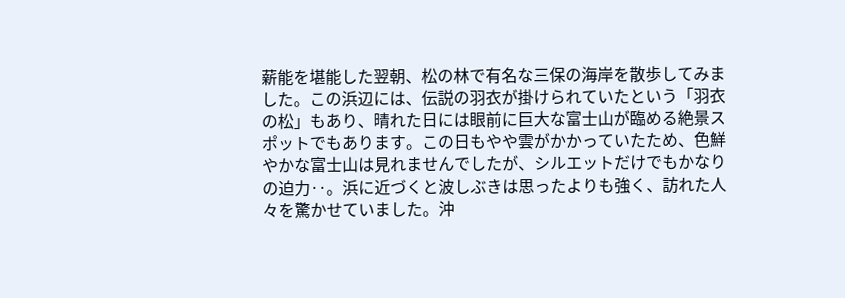薪能を堪能した翌朝、松の林で有名な三保の海岸を散歩してみました。この浜辺には、伝説の羽衣が掛けられていたという「羽衣の松」もあり、晴れた日には眼前に巨大な富士山が臨める絶景スポットでもあります。この日もやや雲がかかっていたため、色鮮やかな富士山は見れませんでしたが、シルエットだけでもかなりの迫力‥。浜に近づくと波しぶきは思ったよりも強く、訪れた人々を驚かせていました。沖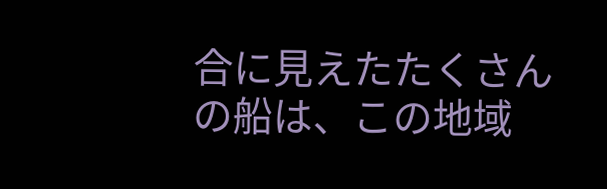合に見えたたくさんの船は、この地域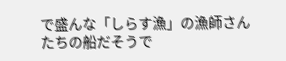で盛んな「しらす漁」の漁師さんたちの船だそうで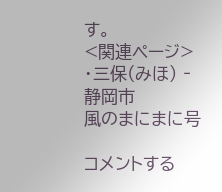す。
<関連ページ>
・三保(みほ) ‐ 静岡市
風のまにまに号

コメントする